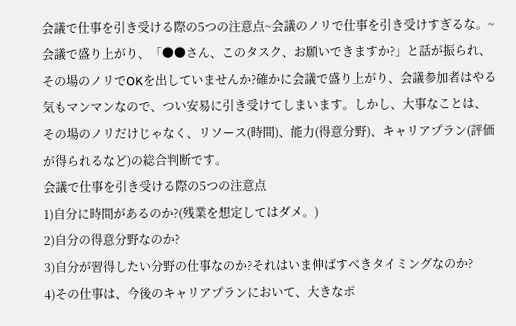会議で仕事を引き受ける際の5つの注意点~会議のノリで仕事を引き受けすぎるな。~
会議で盛り上がり、「●●さん、このタスク、お願いできますか?」と話が振られ、その場のノリでOKを出していませんか?確かに会議で盛り上がり、会議参加者はやる気もマンマンなので、つい安易に引き受けてしまいます。しかし、大事なことは、その場のノリだけじゃなく、リソース(時間)、能力(得意分野)、キャリアプラン(評価が得られるなど)の総合判断です。
会議で仕事を引き受ける際の5つの注意点
1)自分に時間があるのか?(残業を想定してはダメ。)
2)自分の得意分野なのか?
3)自分が習得したい分野の仕事なのか?それはいま伸ばすべきタイミングなのか?
4)その仕事は、今後のキャリアプランにおいて、大きなポ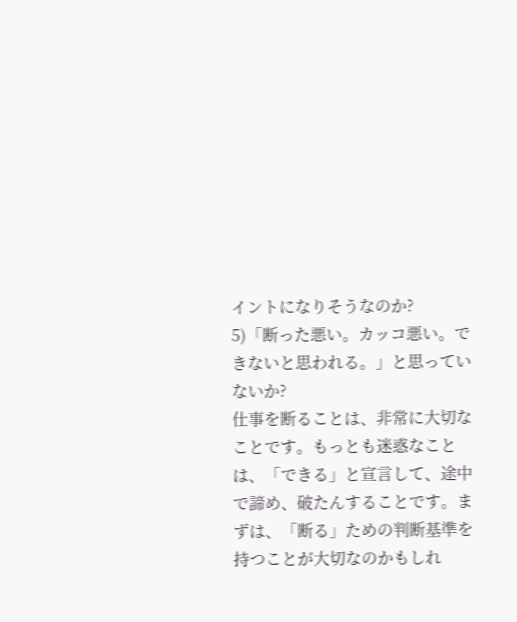イントになりそうなのか?
5)「断った悪い。カッコ悪い。できないと思われる。」と思っていないか?
仕事を断ることは、非常に大切なことです。もっとも迷惑なことは、「できる」と宣言して、途中で諦め、破たんすることです。まずは、「断る」ための判断基準を持つことが大切なのかもしれ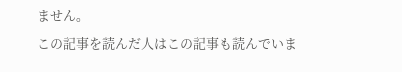ません。
この記事を読んだ人はこの記事も読んでいま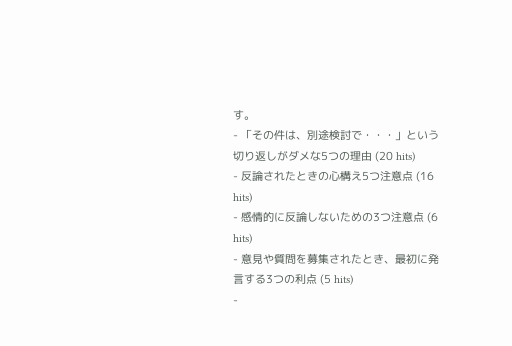す。
- 「その件は、別途検討で・・・」という切り返しがダメな5つの理由 (20 hits)
- 反論されたときの心構え5つ注意点 (16 hits)
- 感情的に反論しないための3つ注意点 (6 hits)
- 意見や質問を募集されたとき、最初に発言する3つの利点 (5 hits)
-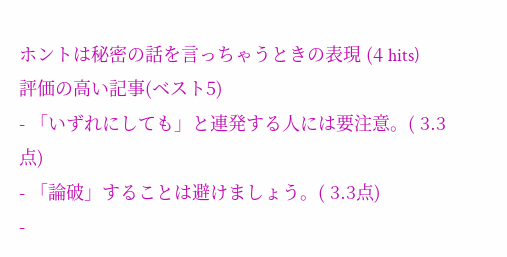ホントは秘密の話を言っちゃうときの表現 (4 hits)
評価の高い記事(ベスト5)
- 「いずれにしても」と連発する人には要注意。( 3.3点)
- 「論破」することは避けましょう。( 3.3点)
-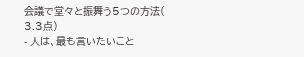会議で堂々と振舞う5つの方法( 3.3点)
- 人は、最も言いたいこと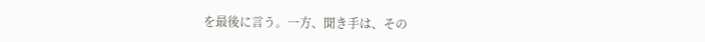を最後に言う。一方、聞き手は、その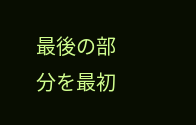最後の部分を最初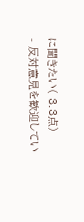に聞きたい( 3.3点)
- 反対意見を歓迎してい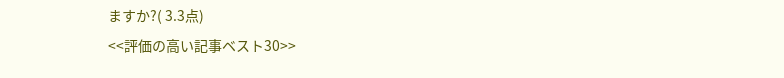ますか?( 3.3点)
<<評価の高い記事ベスト30>>